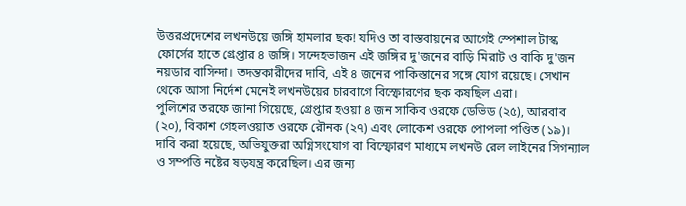উত্তরপ্রদেশের লখনউয়ে জঙ্গি হামলার ছক! যদিও তা বাস্তবায়নের আগেই স্পেশাল টাস্ক ফোর্সের হাতে গ্রেপ্তার ৪ জঙ্গি। সন্দেহভাজন এই জঙ্গির দু'জনের বাড়ি মিরাট ও বাকি দু'জন নয়ডার বাসিন্দা। তদন্তকারীদের দাবি, এই ৪ জনের পাকিস্তানের সঙ্গে যোগ রয়েছে। সেখান থেকে আসা নির্দেশ মেনেই লখনউয়ের চারবাগে বিস্ফোরণের ছক কষছিল এরা।
পুলিশের তরফে জানা গিয়েছে, গ্রেপ্তার হওয়া ৪ জন সাকিব ওরফে ডেভিড (২৫), আরবাব (২০), বিকাশ গেহলওয়াত ওরফে রৌনক (২৭) এবং লোকেশ ওরফে পোপলা পণ্ডিত (১৯)। দাবি করা হয়েছে, অভিযুক্তরা অগ্নিসংযোগ বা বিস্ফোরণ মাধ্যমে লখনউ রেল লাইনের সিগন্যাল ও সম্পত্তি নষ্টের ষড়যন্ত্র করেছিল। এর জন্য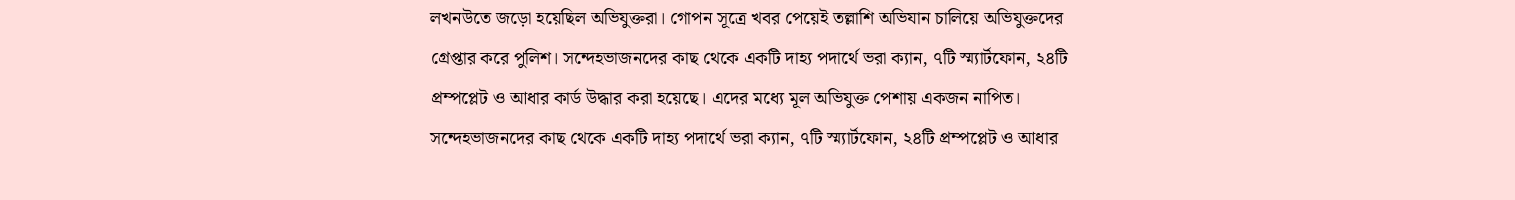লখনউতে জড়ো হয়েছিল অভিযুক্তরা। গোপন সূত্রে খবর পেয়েই তল্লাশি অভিযান চালিয়ে অভিযুক্তদের গ্রেপ্তার করে পুলিশ। সন্দেহভাজনদের কাছ থেকে একটি দাহ্য পদার্থে ভরা ক্যান, ৭টি স্ম্যার্টফোন, ২৪টি প্রম্পপ্লেট ও আধার কার্ড উদ্ধার করা হয়েছে। এদের মধ্যে মূল অভিযুক্ত পেশায় একজন নাপিত।
সন্দেহভাজনদের কাছ থেকে একটি দাহ্য পদার্থে ভরা ক্যান, ৭টি স্ম্যার্টফোন, ২৪টি প্রম্পপ্লেট ও আধার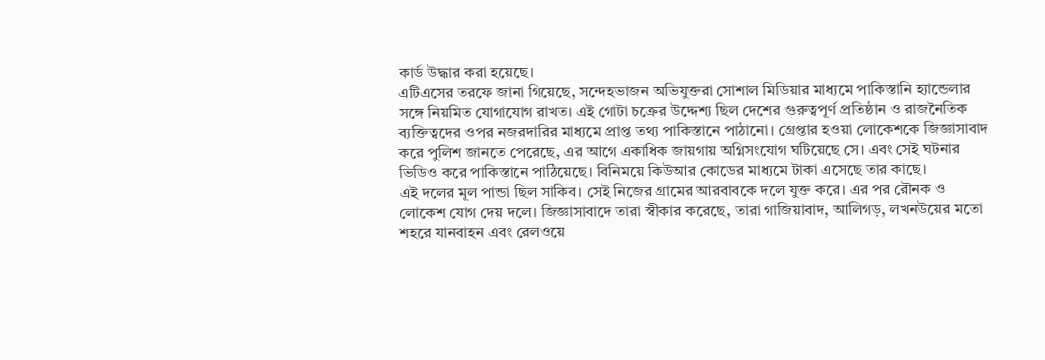কার্ড উদ্ধার করা হয়েছে।
এটিএসের তরফে জানা গিয়েছে, সন্দেহভাজন অভিযুক্তরা সোশাল মিডিয়ার মাধ্যমে পাকিস্তানি হ্যান্ডেলার সঙ্গে নিয়মিত যোগাযোগ রাখত। এই গোটা চক্রের উদ্দেশ্য ছিল দেশের গুরুত্বপূর্ণ প্রতিষ্ঠান ও রাজনৈতিক ব্যক্তিত্বদের ওপর নজরদারির মাধ্যমে প্রাপ্ত তথ্য পাকিস্তানে পাঠানো। গ্রেপ্তার হওয়া লোকেশকে জিজ্ঞাসাবাদ করে পুলিশ জানতে পেরেছে, এর আগে একাধিক জায়গায় অগ্নিসংযোগ ঘটিয়েছে সে। এবং সেই ঘটনার ভিডিও করে পাকিস্তানে পাঠিয়েছে। বিনিময়ে কিউআর কোডের মাধ্যমে টাকা এসেছে তার কাছে।
এই দলের মূল পান্ডা ছিল সাকিব। সেই নিজের গ্রামের আরবাবকে দলে যুক্ত করে। এর পর রৌনক ও লোকেশ যোগ দেয় দলে। জিজ্ঞাসাবাদে তারা স্বীকার করেছে, তারা গাজিয়াবাদ, আলিগড়, লখনউয়ের মতো শহরে যানবাহন এবং রেলওয়ে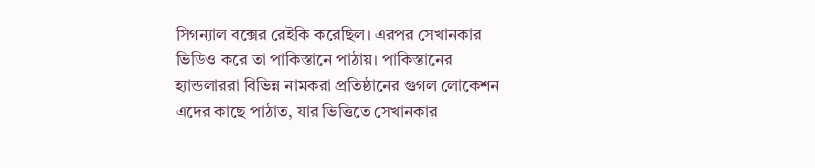সিগন্যাল বক্সের রেইকি করেছিল। এরপর সেখানকার ভিডিও করে তা পাকিস্তানে পাঠায়। পাকিস্তানের হ্যান্ডলাররা বিভিন্ন নামকরা প্রতিষ্ঠানের গুগল লোকেশন এদের কাছে পাঠাত, যার ভিত্তিতে সেখানকার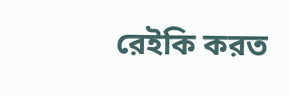রেইকি করত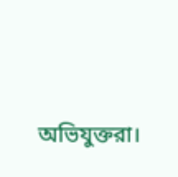অভিযুক্তরা।